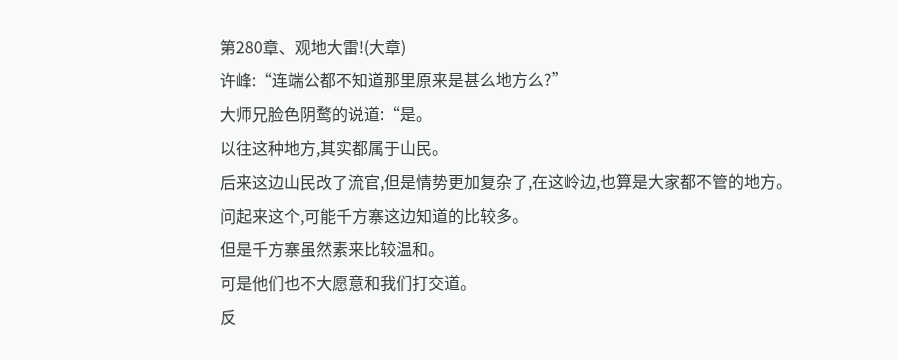第280章、观地大雷!(大章)
许峰:“连端公都不知道那里原来是甚么地方么?”
大师兄脸色阴鹜的说道:“是。
以往这种地方,其实都属于山民。
后来这边山民改了流官,但是情势更加复杂了,在这岭边,也算是大家都不管的地方。
问起来这个,可能千方寨这边知道的比较多。
但是千方寨虽然素来比较温和。
可是他们也不大愿意和我们打交道。
反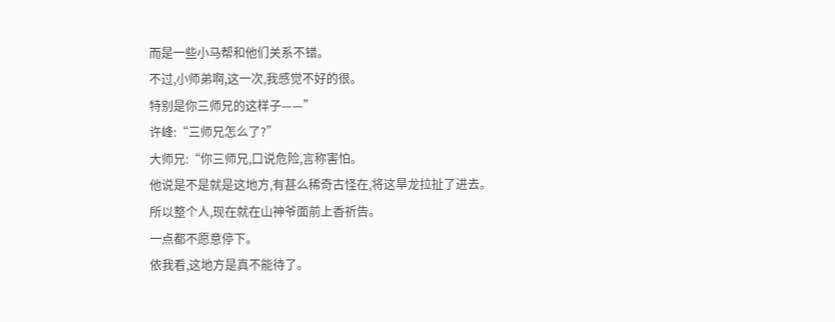而是一些小马帮和他们关系不错。
不过,小师弟啊,这一次,我感觉不好的很。
特别是你三师兄的这样子——”
许峰:“三师兄怎么了?”
大师兄:“你三师兄,口说危险,言称害怕。
他说是不是就是这地方,有甚么稀奇古怪在,将这旱龙拉扯了进去。
所以整个人,现在就在山神爷面前上香祈告。
一点都不愿意停下。
依我看,这地方是真不能待了。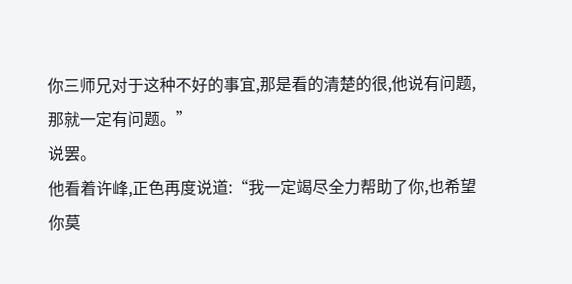你三师兄对于这种不好的事宜,那是看的清楚的很,他说有问题,那就一定有问题。”
说罢。
他看着许峰,正色再度说道:“我一定竭尽全力帮助了你,也希望你莫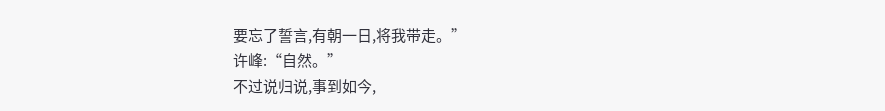要忘了誓言,有朝一日,将我带走。”
许峰:“自然。”
不过说归说,事到如今,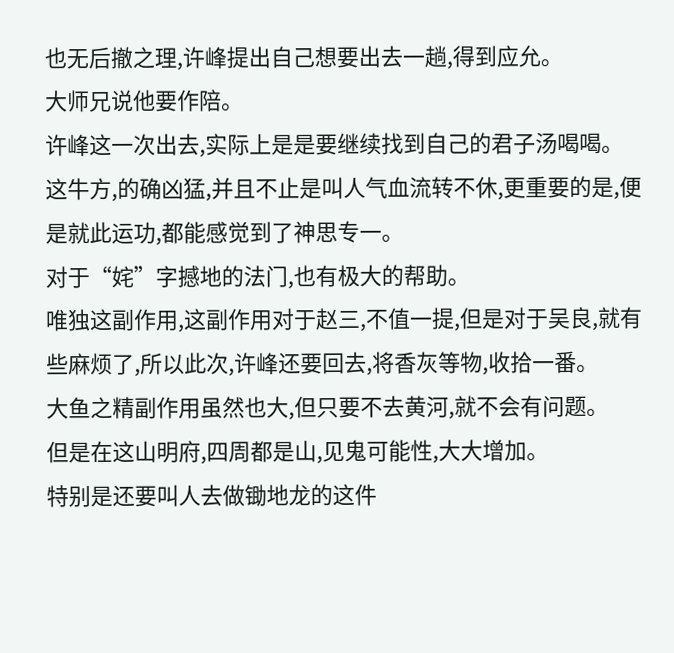也无后撤之理,许峰提出自己想要出去一趟,得到应允。
大师兄说他要作陪。
许峰这一次出去,实际上是是要继续找到自己的君子汤喝喝。
这牛方,的确凶猛,并且不止是叫人气血流转不休,更重要的是,便是就此运功,都能感觉到了神思专一。
对于“姹”字撼地的法门,也有极大的帮助。
唯独这副作用,这副作用对于赵三,不值一提,但是对于吴良,就有些麻烦了,所以此次,许峰还要回去,将香灰等物,收拾一番。
大鱼之精副作用虽然也大,但只要不去黄河,就不会有问题。
但是在这山明府,四周都是山,见鬼可能性,大大增加。
特别是还要叫人去做锄地龙的这件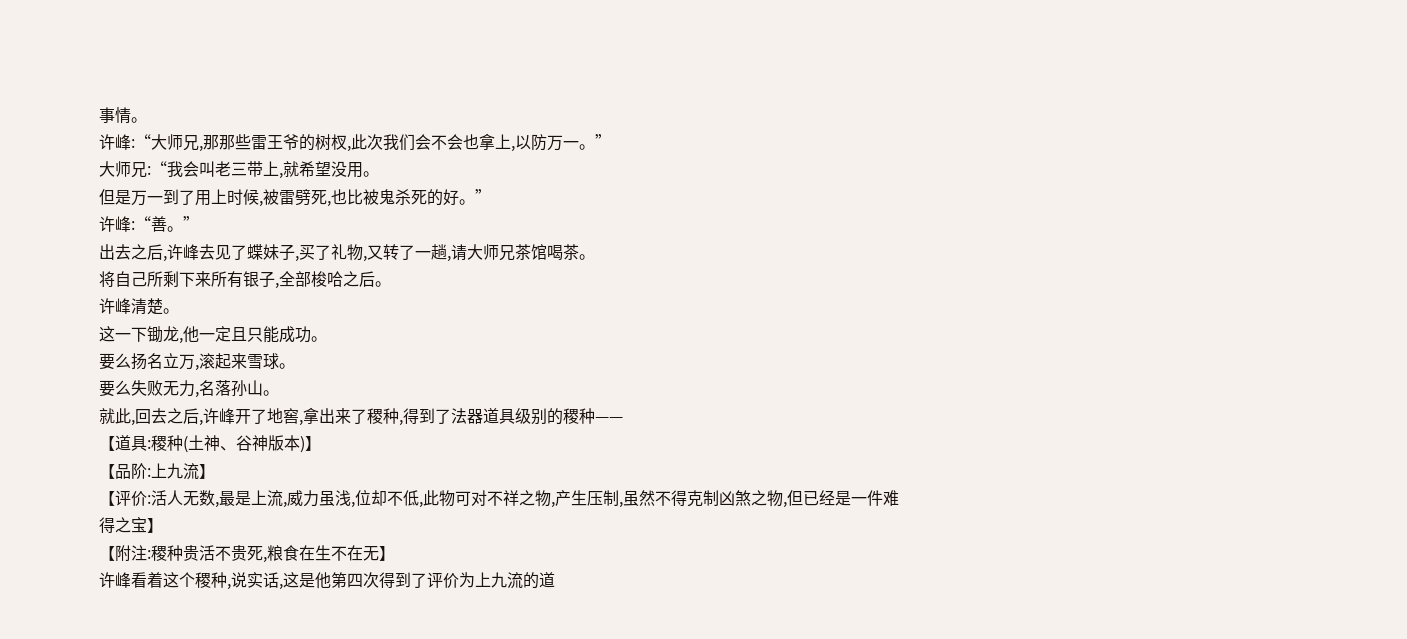事情。
许峰:“大师兄,那那些雷王爷的树杈,此次我们会不会也拿上,以防万一。”
大师兄:“我会叫老三带上,就希望没用。
但是万一到了用上时候,被雷劈死,也比被鬼杀死的好。”
许峰:“善。”
出去之后,许峰去见了蝶妹子,买了礼物,又转了一趟,请大师兄茶馆喝茶。
将自己所剩下来所有银子,全部梭哈之后。
许峰清楚。
这一下锄龙,他一定且只能成功。
要么扬名立万,滚起来雪球。
要么失败无力,名落孙山。
就此,回去之后,许峰开了地窖,拿出来了稷种,得到了法器道具级别的稷种——
【道具:稷种(土神、谷神版本)】
【品阶:上九流】
【评价:活人无数,最是上流,威力虽浅,位却不低,此物可对不祥之物,产生压制,虽然不得克制凶煞之物,但已经是一件难得之宝】
【附注:稷种贵活不贵死,粮食在生不在无】
许峰看着这个稷种,说实话,这是他第四次得到了评价为上九流的道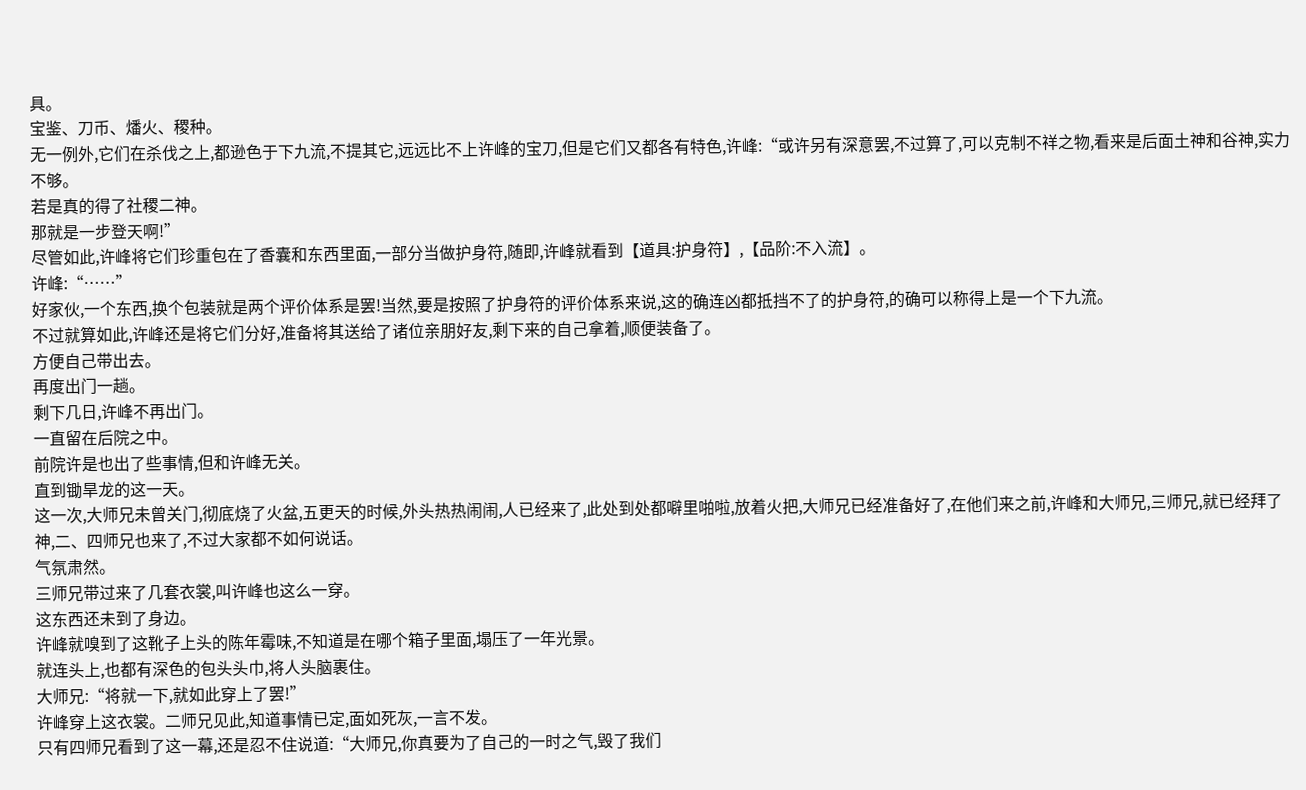具。
宝鉴、刀币、燔火、稷种。
无一例外,它们在杀伐之上,都逊色于下九流,不提其它,远远比不上许峰的宝刀,但是它们又都各有特色,许峰:“或许另有深意罢,不过算了,可以克制不祥之物,看来是后面土神和谷神,实力不够。
若是真的得了社稷二神。
那就是一步登天啊!”
尽管如此,许峰将它们珍重包在了香囊和东西里面,一部分当做护身符,随即,许峰就看到【道具:护身符】,【品阶:不入流】。
许峰:“……”
好家伙,一个东西,换个包装就是两个评价体系是罢!当然,要是按照了护身符的评价体系来说,这的确连凶都抵挡不了的护身符,的确可以称得上是一个下九流。
不过就算如此,许峰还是将它们分好,准备将其送给了诸位亲朋好友,剩下来的自己拿着,顺便装备了。
方便自己带出去。
再度出门一趟。
剩下几日,许峰不再出门。
一直留在后院之中。
前院许是也出了些事情,但和许峰无关。
直到锄旱龙的这一天。
这一次,大师兄未曾关门,彻底烧了火盆,五更天的时候,外头热热闹闹,人已经来了,此处到处都噼里啪啦,放着火把,大师兄已经准备好了,在他们来之前,许峰和大师兄,三师兄,就已经拜了神,二、四师兄也来了,不过大家都不如何说话。
气氛肃然。
三师兄带过来了几套衣裳,叫许峰也这么一穿。
这东西还未到了身边。
许峰就嗅到了这靴子上头的陈年霉味,不知道是在哪个箱子里面,塌压了一年光景。
就连头上,也都有深色的包头头巾,将人头脑裹住。
大师兄:“将就一下,就如此穿上了罢!”
许峰穿上这衣裳。二师兄见此,知道事情已定,面如死灰,一言不发。
只有四师兄看到了这一幕,还是忍不住说道:“大师兄,你真要为了自己的一时之气,毁了我们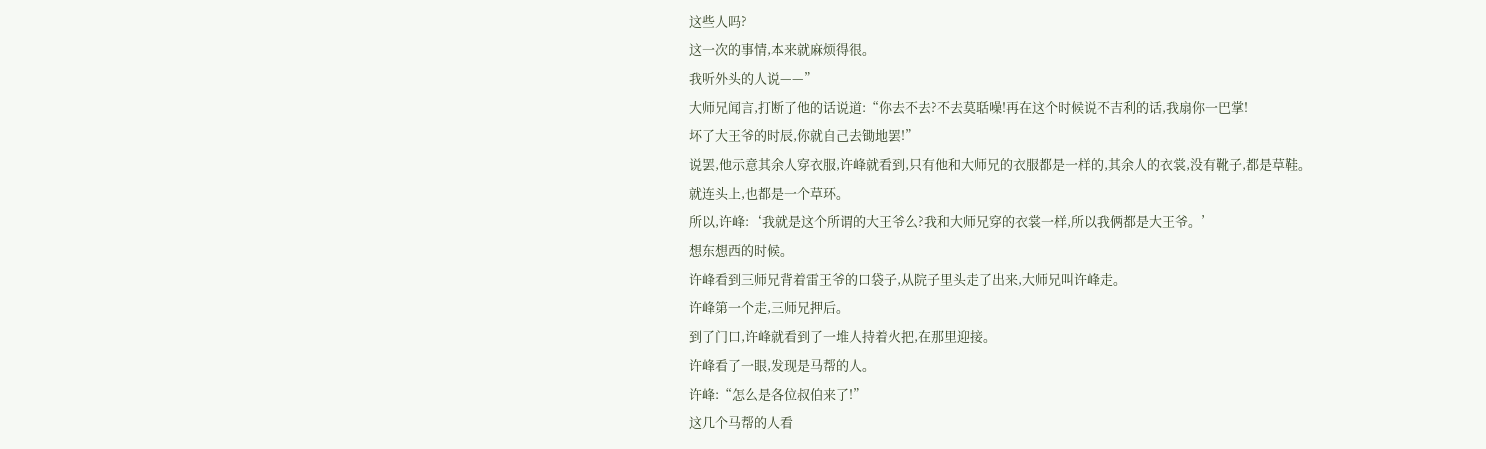这些人吗?
这一次的事情,本来就麻烦得很。
我听外头的人说——”
大师兄闻言,打断了他的话说道:“你去不去?不去莫聒噪!再在这个时候说不吉利的话,我扇你一巴掌!
坏了大王爷的时辰,你就自己去锄地罢!”
说罢,他示意其余人穿衣服,许峰就看到,只有他和大师兄的衣服都是一样的,其余人的衣裳,没有靴子,都是草鞋。
就连头上,也都是一个草环。
所以,许峰:‘我就是这个所谓的大王爷么?我和大师兄穿的衣裳一样,所以我俩都是大王爷。’
想东想西的时候。
许峰看到三师兄背着雷王爷的口袋子,从院子里头走了出来,大师兄叫许峰走。
许峰第一个走,三师兄押后。
到了门口,许峰就看到了一堆人持着火把,在那里迎接。
许峰看了一眼,发现是马帮的人。
许峰:“怎么是各位叔伯来了!”
这几个马帮的人看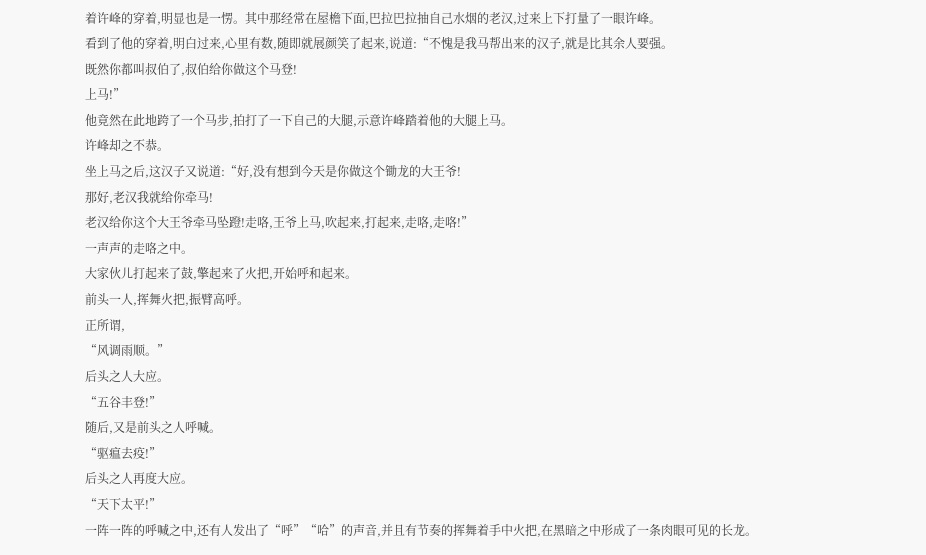着许峰的穿着,明显也是一愣。其中那经常在屋檐下面,巴拉巴拉抽自己水烟的老汉,过来上下打量了一眼许峰。
看到了他的穿着,明白过来,心里有数,随即就展颜笑了起来,说道:“不愧是我马帮出来的汉子,就是比其余人要强。
既然你都叫叔伯了,叔伯给你做这个马登!
上马!”
他竟然在此地跨了一个马步,拍打了一下自己的大腿,示意许峰踏着他的大腿上马。
许峰却之不恭。
坐上马之后,这汉子又说道:“好,没有想到今天是你做这个锄龙的大王爷!
那好,老汉我就给你牵马!
老汉给你这个大王爷牵马坠蹬!走咯,王爷上马,吹起来,打起来,走咯,走咯!”
一声声的走咯之中。
大家伙儿打起来了鼓,擎起来了火把,开始呼和起来。
前头一人,挥舞火把,振臂高呼。
正所谓,
“风调雨顺。”
后头之人大应。
“五谷丰登!”
随后,又是前头之人呼喊。
“驱瘟去疫!”
后头之人再度大应。
“天下太平!”
一阵一阵的呼喊之中,还有人发出了“呼”“哈”的声音,并且有节奏的挥舞着手中火把,在黑暗之中形成了一条肉眼可见的长龙。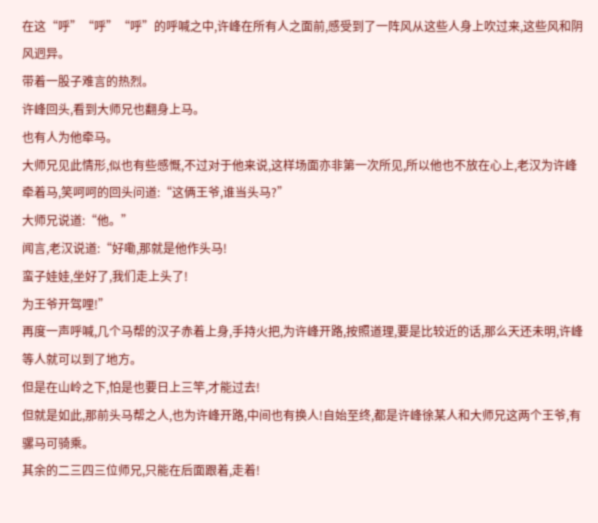在这“呼”“呼”“呼”的呼喊之中,许峰在所有人之面前,感受到了一阵风从这些人身上吹过来,这些风和阴风迥异。
带着一股子难言的热烈。
许峰回头,看到大师兄也翻身上马。
也有人为他牵马。
大师兄见此情形,似也有些感慨,不过对于他来说,这样场面亦非第一次所见,所以他也不放在心上,老汉为许峰牵着马,笑呵呵的回头问道:“这俩王爷,谁当头马?”
大师兄说道:“他。”
闻言,老汉说道:“好嘞,那就是他作头马!
蛮子娃娃,坐好了,我们走上头了!
为王爷开驾哩!”
再度一声呼喊,几个马帮的汉子赤着上身,手持火把,为许峰开路,按照道理,要是比较近的话,那么天还未明,许峰等人就可以到了地方。
但是在山岭之下,怕是也要日上三竿,才能过去!
但就是如此,那前头马帮之人,也为许峰开路,中间也有换人!自始至终,都是许峰徐某人和大师兄这两个王爷,有骡马可骑乘。
其余的二三四三位师兄,只能在后面跟着,走着!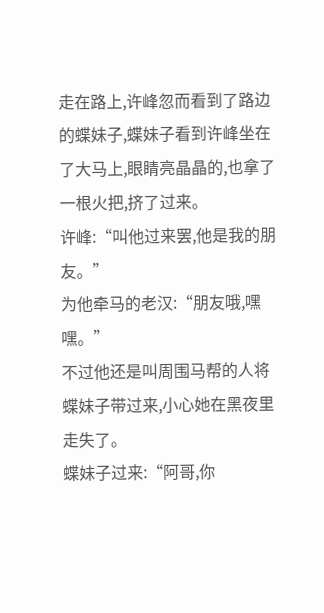走在路上,许峰忽而看到了路边的蝶妹子,蝶妹子看到许峰坐在了大马上,眼睛亮晶晶的,也拿了一根火把,挤了过来。
许峰:“叫他过来罢,他是我的朋友。”
为他牵马的老汉:“朋友哦,嘿嘿。”
不过他还是叫周围马帮的人将蝶妹子带过来,小心她在黑夜里走失了。
蝶妹子过来:“阿哥,你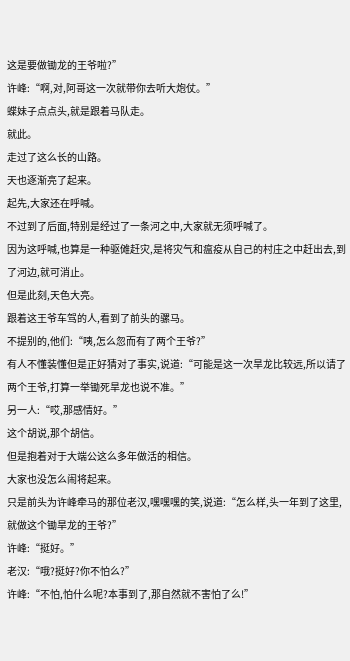这是要做锄龙的王爷啦?”
许峰:“啊,对,阿哥这一次就带你去听大炮仗。”
蝶妹子点点头,就是跟着马队走。
就此。
走过了这么长的山路。
天也逐渐亮了起来。
起先,大家还在呼喊。
不过到了后面,特别是经过了一条河之中,大家就无须呼喊了。
因为这呼喊,也算是一种驱傩赶灾,是将灾气和瘟疫从自己的村庄之中赶出去,到了河边,就可消止。
但是此刻,天色大亮。
跟着这王爷车驾的人,看到了前头的骡马。
不提别的,他们:“咦,怎么忽而有了两个王爷?”
有人不懂装懂但是正好猜对了事实,说道:“可能是这一次旱龙比较远,所以请了两个王爷,打算一举锄死旱龙也说不准。”
另一人:“哎,那感情好。”
这个胡说,那个胡信。
但是抱着对于大端公这么多年做活的相信。
大家也没怎么闹将起来。
只是前头为许峰牵马的那位老汉,嘿嘿嘿的笑,说道:“怎么样,头一年到了这里,就做这个锄旱龙的王爷?”
许峰:“挺好。”
老汉:“哦?挺好?你不怕么?”
许峰:“不怕,怕什么呢?本事到了,那自然就不害怕了么!”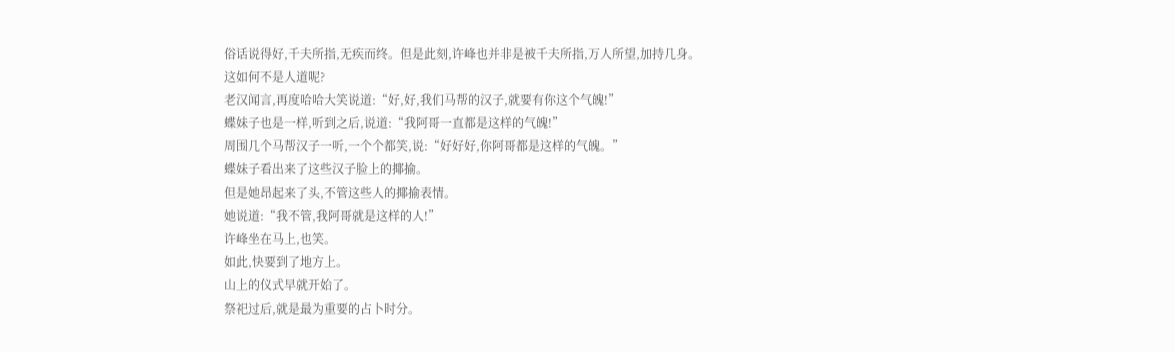俗话说得好,千夫所指,无疾而终。但是此刻,许峰也并非是被千夫所指,万人所望,加持几身。
这如何不是人道呢?
老汉闻言,再度哈哈大笑说道:“好,好,我们马帮的汉子,就要有你这个气魄!”
蝶妹子也是一样,听到之后,说道:“我阿哥一直都是这样的气魄!”
周围几个马帮汉子一听,一个个都笑,说:“好好好,你阿哥都是这样的气魄。”
蝶妹子看出来了这些汉子脸上的揶揄。
但是她昂起来了头,不管这些人的揶揄表情。
她说道:“我不管,我阿哥就是这样的人!”
许峰坐在马上,也笑。
如此,快要到了地方上。
山上的仪式早就开始了。
祭祀过后,就是最为重要的占卜时分。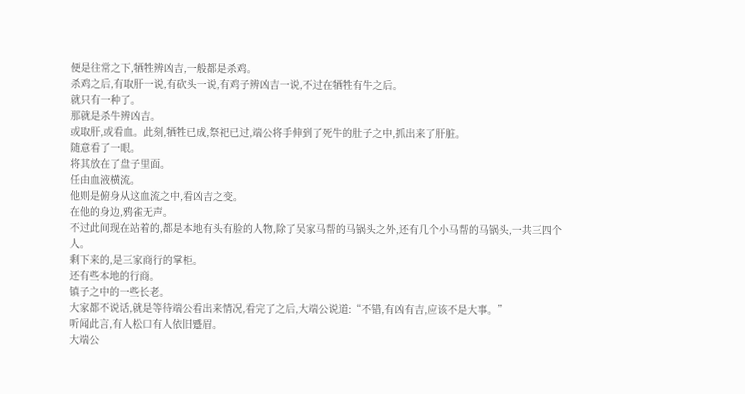便是往常之下,牺牲辨凶吉,一般都是杀鸡。
杀鸡之后,有取肝一说,有砍头一说,有鸡子辨凶吉一说,不过在牺牲有牛之后。
就只有一种了。
那就是杀牛辨凶吉。
或取肝,或看血。此刻,牺牲已成,祭祀已过,端公将手伸到了死牛的肚子之中,抓出来了肝脏。
随意看了一眼。
将其放在了盘子里面。
任由血液横流。
他则是俯身从这血流之中,看凶吉之变。
在他的身边,鸦雀无声。
不过此间现在站着的,都是本地有头有脸的人物,除了吴家马帮的马锅头之外,还有几个小马帮的马锅头,一共三四个人。
剩下来的,是三家商行的掌柜。
还有些本地的行商。
镇子之中的一些长老。
大家都不说话,就是等待端公看出来情况,看完了之后,大端公说道:“不错,有凶有吉,应该不是大事。”
听闻此言,有人松口有人依旧蹙眉。
大端公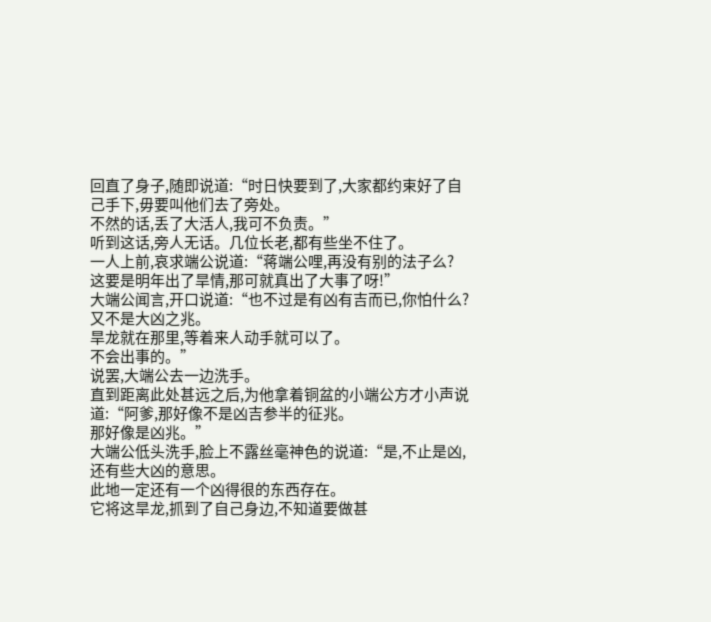回直了身子,随即说道:“时日快要到了,大家都约束好了自己手下,毋要叫他们去了旁处。
不然的话,丢了大活人,我可不负责。”
听到这话,旁人无话。几位长老,都有些坐不住了。
一人上前,哀求端公说道:“蒋端公哩,再没有别的法子么?
这要是明年出了旱情,那可就真出了大事了呀!”
大端公闻言,开口说道:“也不过是有凶有吉而已,你怕什么?
又不是大凶之兆。
旱龙就在那里,等着来人动手就可以了。
不会出事的。”
说罢,大端公去一边洗手。
直到距离此处甚远之后,为他拿着铜盆的小端公方才小声说道:“阿爹,那好像不是凶吉参半的征兆。
那好像是凶兆。”
大端公低头洗手,脸上不露丝毫神色的说道:“是,不止是凶,还有些大凶的意思。
此地一定还有一个凶得很的东西存在。
它将这旱龙,抓到了自己身边,不知道要做甚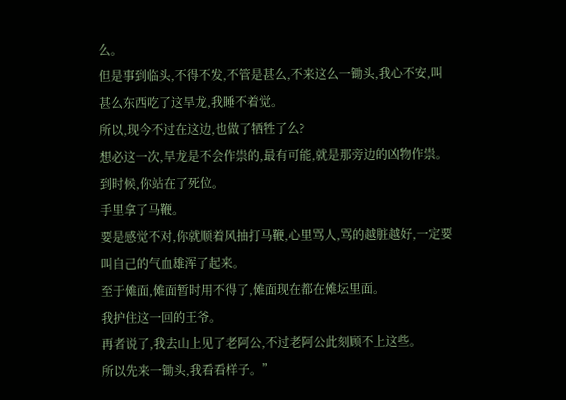么。
但是事到临头,不得不发,不管是甚么,不来这么一锄头,我心不安,叫甚么东西吃了这旱龙,我睡不着觉。
所以,现今不过在这边,也做了牺牲了么?
想必这一次,旱龙是不会作祟的,最有可能,就是那旁边的凶物作祟。
到时候,你站在了死位。
手里拿了马鞭。
要是感觉不对,你就顺着风抽打马鞭,心里骂人,骂的越脏越好,一定要叫自己的气血雄浑了起来。
至于傩面,傩面暂时用不得了,傩面现在都在傩坛里面。
我护住这一回的王爷。
再者说了,我去山上见了老阿公,不过老阿公此刻顾不上这些。
所以先来一锄头,我看看样子。”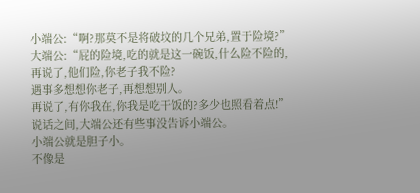小端公:“啊?那莫不是将破坟的几个兄弟,置于险境?”
大端公:“屁的险境,吃的就是这一碗饭,什么险不险的,再说了,他们险,你老子我不险?
遇事多想想你老子,再想想别人。
再说了,有你我在,你我是吃干饭的?多少也照看着点!”
说话之间,大端公还有些事没告诉小端公。
小端公就是胆子小。
不像是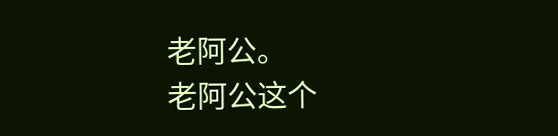老阿公。
老阿公这个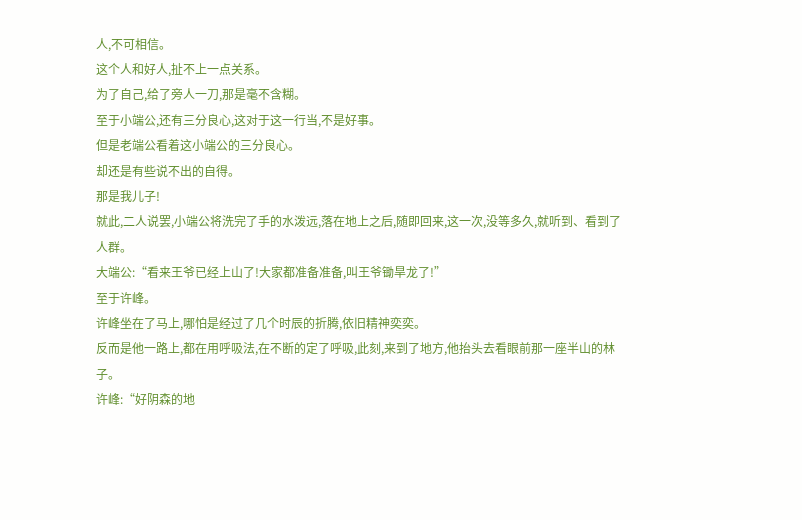人,不可相信。
这个人和好人,扯不上一点关系。
为了自己,给了旁人一刀,那是毫不含糊。
至于小端公,还有三分良心,这对于这一行当,不是好事。
但是老端公看着这小端公的三分良心。
却还是有些说不出的自得。
那是我儿子!
就此,二人说罢,小端公将洗完了手的水泼远,落在地上之后,随即回来,这一次,没等多久,就听到、看到了人群。
大端公:“看来王爷已经上山了!大家都准备准备,叫王爷锄旱龙了!”
至于许峰。
许峰坐在了马上,哪怕是经过了几个时辰的折腾,依旧精神奕奕。
反而是他一路上,都在用呼吸法,在不断的定了呼吸,此刻,来到了地方,他抬头去看眼前那一座半山的林子。
许峰:“好阴森的地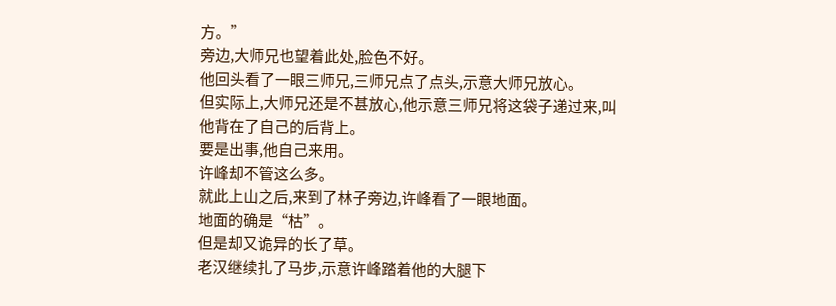方。”
旁边,大师兄也望着此处,脸色不好。
他回头看了一眼三师兄,三师兄点了点头,示意大师兄放心。
但实际上,大师兄还是不甚放心,他示意三师兄将这袋子递过来,叫他背在了自己的后背上。
要是出事,他自己来用。
许峰却不管这么多。
就此上山之后,来到了林子旁边,许峰看了一眼地面。
地面的确是“枯”。
但是却又诡异的长了草。
老汉继续扎了马步,示意许峰踏着他的大腿下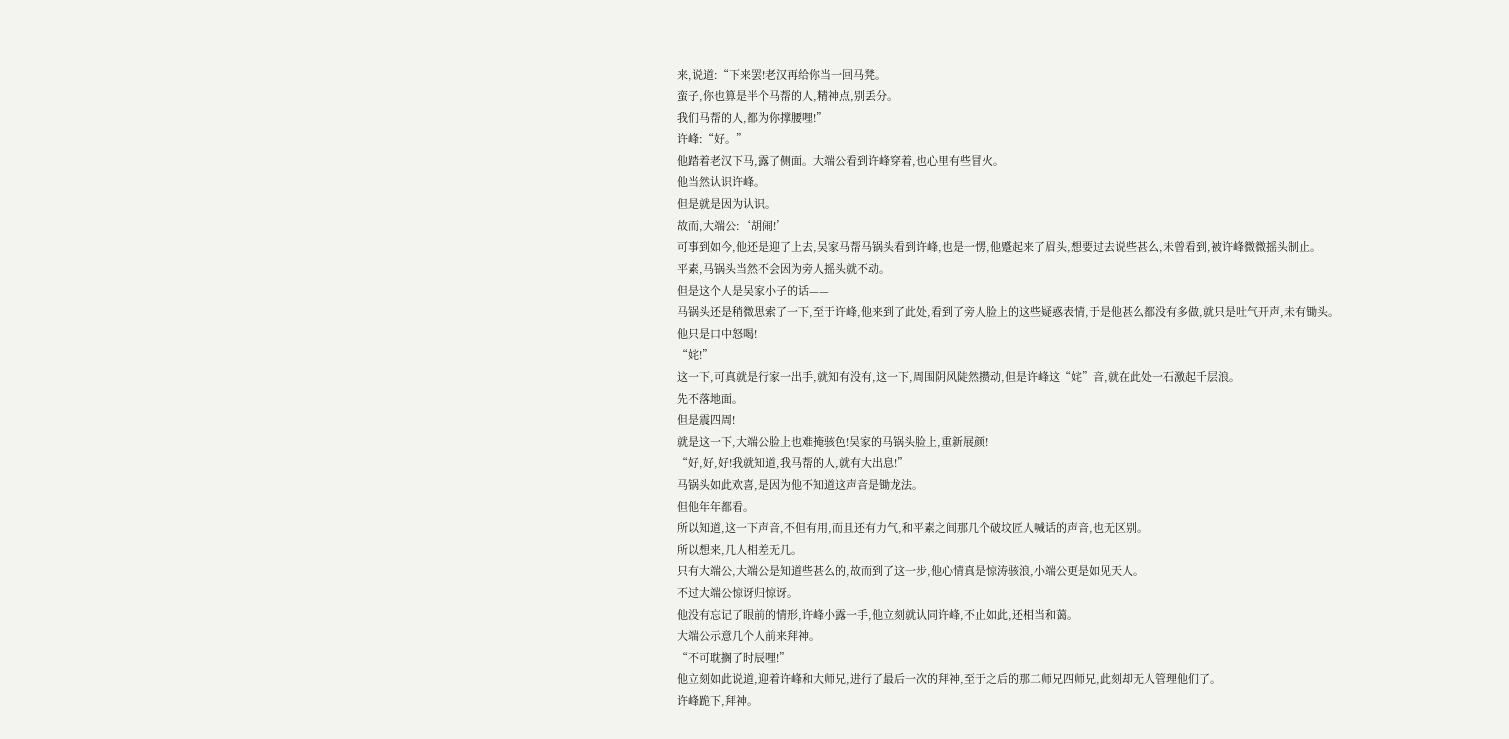来,说道:“下来罢!老汉再给你当一回马凳。
蛮子,你也算是半个马帮的人,精神点,别丢分。
我们马帮的人,都为你撑腰哩!”
许峰:“好。”
他踏着老汉下马,露了侧面。大端公看到许峰穿着,也心里有些冒火。
他当然认识许峰。
但是就是因为认识。
故而,大端公:‘胡闹!’
可事到如今,他还是迎了上去,吴家马帮马锅头看到许峰,也是一愣,他蹙起来了眉头,想要过去说些甚么,未曾看到,被许峰微微摇头制止。
平素,马锅头当然不会因为旁人摇头就不动。
但是这个人是吴家小子的话——
马锅头还是稍微思索了一下,至于许峰,他来到了此处,看到了旁人脸上的这些疑惑表情,于是他甚么都没有多做,就只是吐气开声,未有锄头。
他只是口中怒喝!
“姹!”
这一下,可真就是行家一出手,就知有没有,这一下,周围阴风陡然攒动,但是许峰这“姹”音,就在此处一石激起千层浪。
先不落地面。
但是震四周!
就是这一下,大端公脸上也难掩骇色!吴家的马锅头脸上,重新展颜!
“好,好,好!我就知道,我马帮的人,就有大出息!”
马锅头如此欢喜,是因为他不知道这声音是锄龙法。
但他年年都看。
所以知道,这一下声音,不但有用,而且还有力气,和平素之间那几个破坟匠人喊话的声音,也无区别。
所以想来,几人相差无几。
只有大端公,大端公是知道些甚么的,故而到了这一步,他心情真是惊涛骇浪,小端公更是如见天人。
不过大端公惊讶归惊讶。
他没有忘记了眼前的情形,许峰小露一手,他立刻就认同许峰,不止如此,还相当和蔼。
大端公示意几个人前来拜神。
“不可耽搁了时辰哩!”
他立刻如此说道,迎着许峰和大师兄,进行了最后一次的拜神,至于之后的那二师兄四师兄,此刻却无人管理他们了。
许峰跪下,拜神。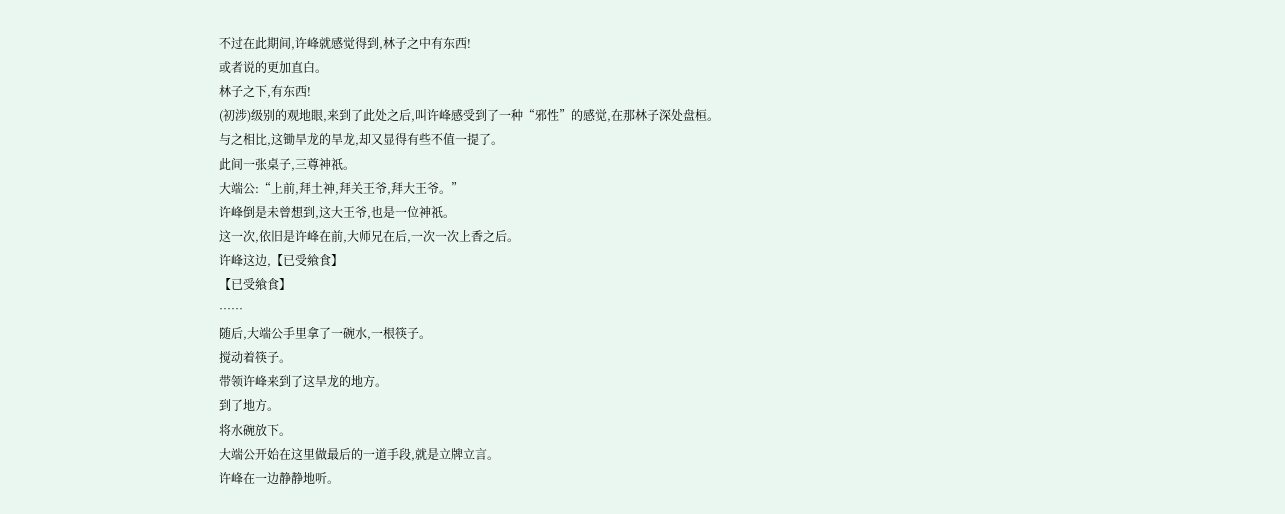不过在此期间,许峰就感觉得到,林子之中有东西!
或者说的更加直白。
林子之下,有东西!
(初涉)级别的观地眼,来到了此处之后,叫许峰感受到了一种“邪性”的感觉,在那林子深处盘桓。
与之相比,这锄旱龙的旱龙,却又显得有些不值一提了。
此间一张桌子,三尊神祇。
大端公:“上前,拜土神,拜关王爷,拜大王爷。”
许峰倒是未曾想到,这大王爷,也是一位神祇。
这一次,依旧是许峰在前,大师兄在后,一次一次上香之后。
许峰这边,【已受飨食】
【已受飨食】
……
随后,大端公手里拿了一碗水,一根筷子。
搅动着筷子。
带领许峰来到了这旱龙的地方。
到了地方。
将水碗放下。
大端公开始在这里做最后的一道手段,就是立牌立言。
许峰在一边静静地听。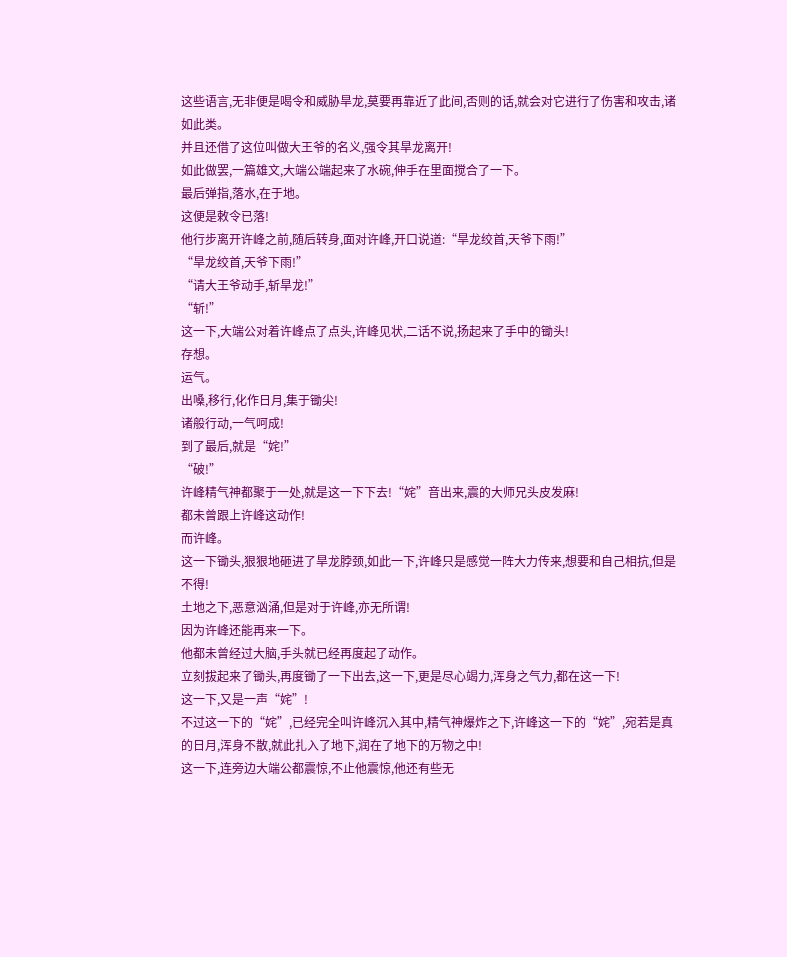这些语言,无非便是喝令和威胁旱龙,莫要再靠近了此间,否则的话,就会对它进行了伤害和攻击,诸如此类。
并且还借了这位叫做大王爷的名义,强令其旱龙离开!
如此做罢,一篇雄文,大端公端起来了水碗,伸手在里面搅合了一下。
最后弹指,落水,在于地。
这便是敕令已落!
他行步离开许峰之前,随后转身,面对许峰,开口说道:“旱龙绞首,天爷下雨!”
“旱龙绞首,天爷下雨!”
“请大王爷动手,斩旱龙!”
“斩!”
这一下,大端公对着许峰点了点头,许峰见状,二话不说,扬起来了手中的锄头!
存想。
运气。
出嗓,移行,化作日月,集于锄尖!
诸般行动,一气呵成!
到了最后,就是“姹!”
“破!”
许峰精气神都聚于一处,就是这一下下去!“姹”音出来,震的大师兄头皮发麻!
都未曾跟上许峰这动作!
而许峰。
这一下锄头,狠狠地砸进了旱龙脖颈,如此一下,许峰只是感觉一阵大力传来,想要和自己相抗,但是不得!
土地之下,恶意汹涌,但是对于许峰,亦无所谓!
因为许峰还能再来一下。
他都未曾经过大脑,手头就已经再度起了动作。
立刻拔起来了锄头,再度锄了一下出去,这一下,更是尽心竭力,浑身之气力,都在这一下!
这一下,又是一声“姹”!
不过这一下的“姹”,已经完全叫许峰沉入其中,精气神爆炸之下,许峰这一下的“姹”,宛若是真的日月,浑身不散,就此扎入了地下,润在了地下的万物之中!
这一下,连旁边大端公都震惊,不止他震惊,他还有些无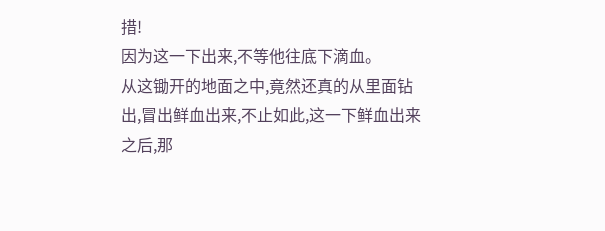措!
因为这一下出来,不等他往底下滴血。
从这锄开的地面之中,竟然还真的从里面钻出,冒出鲜血出来,不止如此,这一下鲜血出来之后,那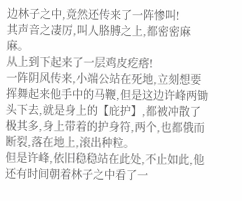边林子之中,竟然还传来了一阵惨叫!
其声音之凄厉,叫人胳膊之上,都密密麻麻。
从上到下起来了一层鸡皮疙瘩!
一阵阴风传来,小端公站在死地,立刻想要挥舞起来他手中的马鞭,但是这边许峰两锄头下去,就是身上的【庇护】,都被冲散了极其多,身上带着的护身符,两个,也都俄而断裂,落在地上,滚出种粒。
但是许峰,依旧稳稳站在此处,不止如此,他还有时间朝着林子之中看了一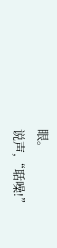眼。
说声,“聒噪!”